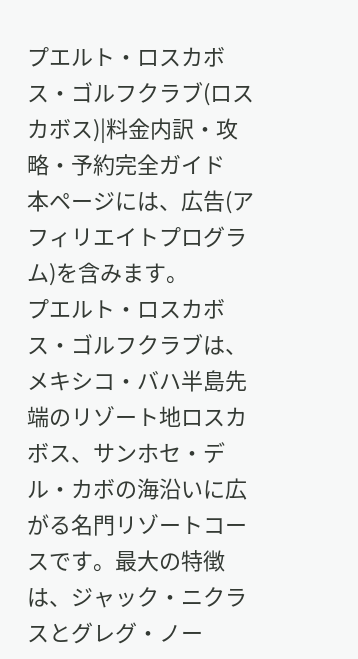プエルト・ロスカボス・ゴルフクラブ(ロスカボス)|料金内訳・攻略・予約完全ガイド
本ページには、広告(アフィリエイトプログラム)を含みます。
プエルト・ロスカボス・ゴルフクラブは、メキシコ・バハ半島先端のリゾート地ロスカボス、サンホセ・デル・カボの海沿いに広がる名門リゾートコースです。最大の特徴は、ジャック・ニクラスとグレグ・ノー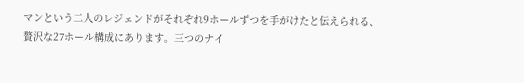マンという二人のレジェンドがそれぞれ9ホールずつを手がけたと伝えられる、贅沢な27ホール構成にあります。三つのナイ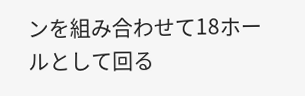ンを組み合わせて18ホールとして回る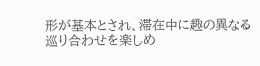形が基本とされ、滞在中に趣の異なる巡り合わせを楽しめ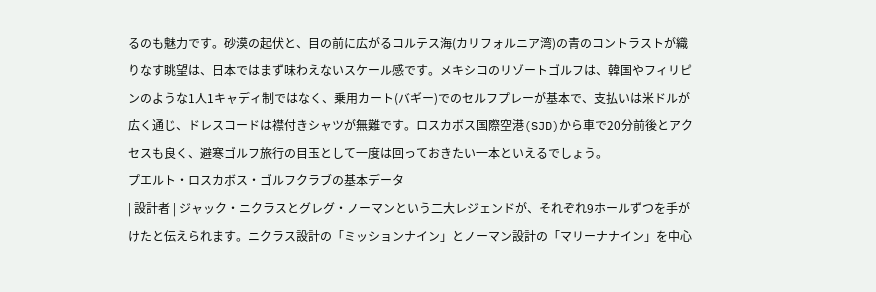るのも魅力です。砂漠の起伏と、目の前に広がるコルテス海(カリフォルニア湾)の青のコントラストが織りなす眺望は、日本ではまず味わえないスケール感です。メキシコのリゾートゴルフは、韓国やフィリピンのような1人1キャディ制ではなく、乗用カート(バギー)でのセルフプレーが基本で、支払いは米ドルが広く通じ、ドレスコードは襟付きシャツが無難です。ロスカボス国際空港(SJD)から車で20分前後とアクセスも良く、避寒ゴルフ旅行の目玉として一度は回っておきたい一本といえるでしょう。
プエルト・ロスカボス・ゴルフクラブの基本データ
| 設計者 | ジャック・ニクラスとグレグ・ノーマンという二大レジェンドが、それぞれ9ホールずつを手がけたと伝えられます。ニクラス設計の「ミッションナイン」とノーマン設計の「マリーナナイン」を中心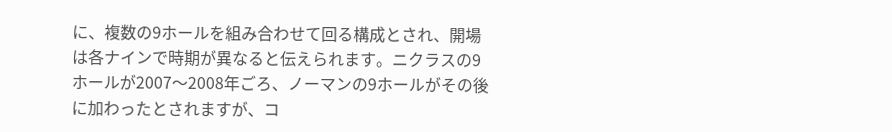に、複数の9ホールを組み合わせて回る構成とされ、開場は各ナインで時期が異なると伝えられます。ニクラスの9ホールが2007〜2008年ごろ、ノーマンの9ホールがその後に加わったとされますが、コ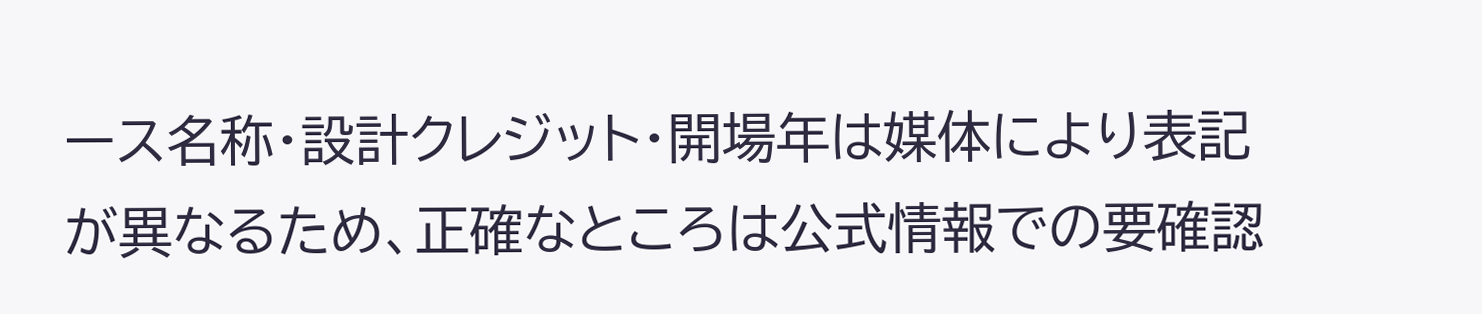ース名称・設計クレジット・開場年は媒体により表記が異なるため、正確なところは公式情報での要確認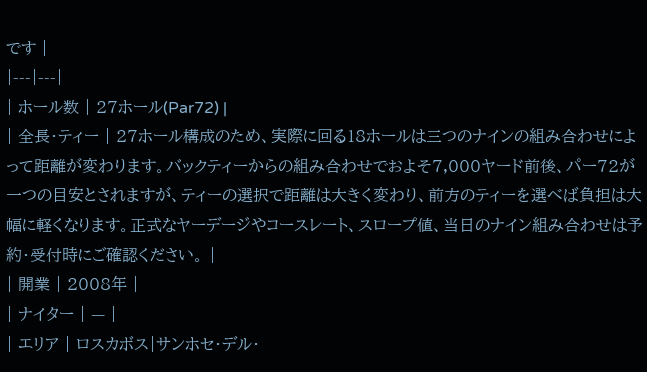です |
|---|---|
| ホール数 | 27ホール(Par72) |
| 全長・ティー | 27ホール構成のため、実際に回る18ホールは三つのナインの組み合わせによって距離が変わります。バックティーからの組み合わせでおよそ7,000ヤード前後、パー72が一つの目安とされますが、ティーの選択で距離は大きく変わり、前方のティーを選べば負担は大幅に軽くなります。正式なヤーデージやコースレート、スロープ値、当日のナイン組み合わせは予約・受付時にご確認ください。 |
| 開業 | 2008年 |
| ナイター | — |
| エリア | ロスカボス|サンホセ・デル・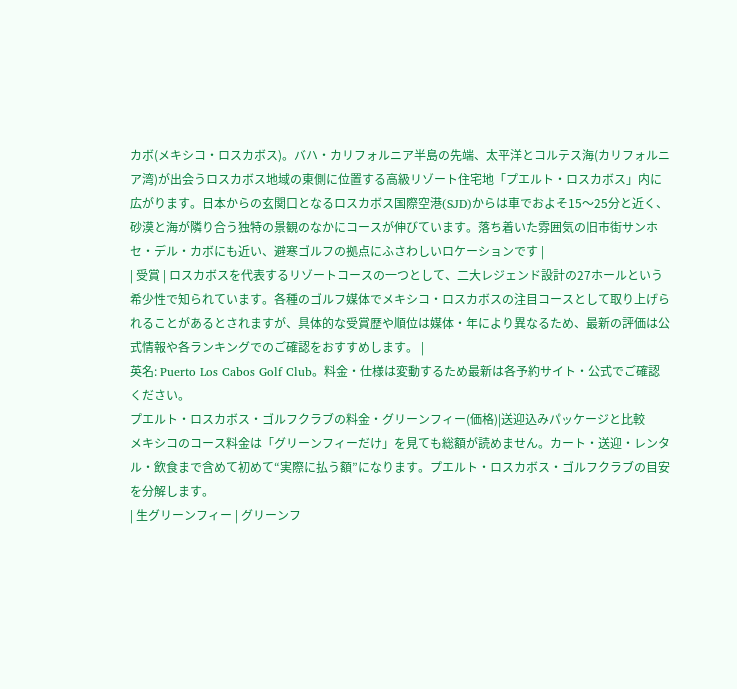カボ(メキシコ・ロスカボス)。バハ・カリフォルニア半島の先端、太平洋とコルテス海(カリフォルニア湾)が出会うロスカボス地域の東側に位置する高級リゾート住宅地「プエルト・ロスカボス」内に広がります。日本からの玄関口となるロスカボス国際空港(SJD)からは車でおよそ15〜25分と近く、砂漠と海が隣り合う独特の景観のなかにコースが伸びています。落ち着いた雰囲気の旧市街サンホセ・デル・カボにも近い、避寒ゴルフの拠点にふさわしいロケーションです |
| 受賞 | ロスカボスを代表するリゾートコースの一つとして、二大レジェンド設計の27ホールという希少性で知られています。各種のゴルフ媒体でメキシコ・ロスカボスの注目コースとして取り上げられることがあるとされますが、具体的な受賞歴や順位は媒体・年により異なるため、最新の評価は公式情報や各ランキングでのご確認をおすすめします。 |
英名: Puerto Los Cabos Golf Club。料金・仕様は変動するため最新は各予約サイト・公式でご確認ください。
プエルト・ロスカボス・ゴルフクラブの料金・グリーンフィー(価格)|送迎込みパッケージと比較
メキシコのコース料金は「グリーンフィーだけ」を見ても総額が読めません。カート・送迎・レンタル・飲食まで含めて初めて“実際に払う額”になります。プエルト・ロスカボス・ゴルフクラブの目安を分解します。
| 生グリーンフィー | グリーンフ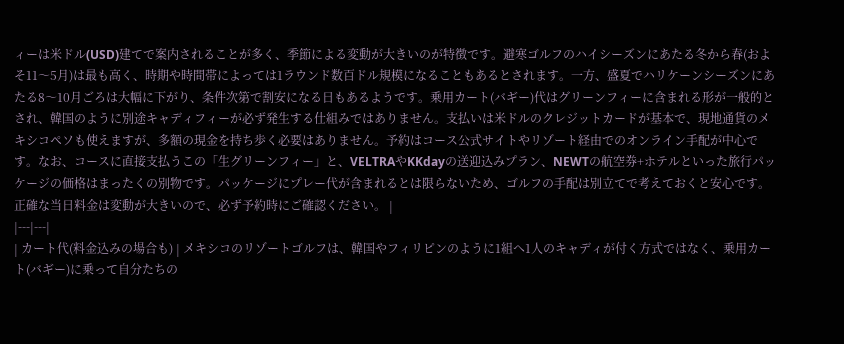ィーは米ドル(USD)建てで案内されることが多く、季節による変動が大きいのが特徴です。避寒ゴルフのハイシーズンにあたる冬から春(およそ11〜5月)は最も高く、時期や時間帯によっては1ラウンド数百ドル規模になることもあるとされます。一方、盛夏でハリケーンシーズンにあたる8〜10月ごろは大幅に下がり、条件次第で割安になる日もあるようです。乗用カート(バギー)代はグリーンフィーに含まれる形が一般的とされ、韓国のように別途キャディフィーが必ず発生する仕組みではありません。支払いは米ドルのクレジットカードが基本で、現地通貨のメキシコペソも使えますが、多額の現金を持ち歩く必要はありません。予約はコース公式サイトやリゾート経由でのオンライン手配が中心です。なお、コースに直接支払うこの「生グリーンフィー」と、VELTRAやKKdayの送迎込みプラン、NEWTの航空券+ホテルといった旅行パッケージの価格はまったくの別物です。パッケージにプレー代が含まれるとは限らないため、ゴルフの手配は別立てで考えておくと安心です。正確な当日料金は変動が大きいので、必ず予約時にご確認ください。 |
|---|---|
| カート代(料金込みの場合も) | メキシコのリゾートゴルフは、韓国やフィリピンのように1組へ1人のキャディが付く方式ではなく、乗用カート(バギー)に乗って自分たちの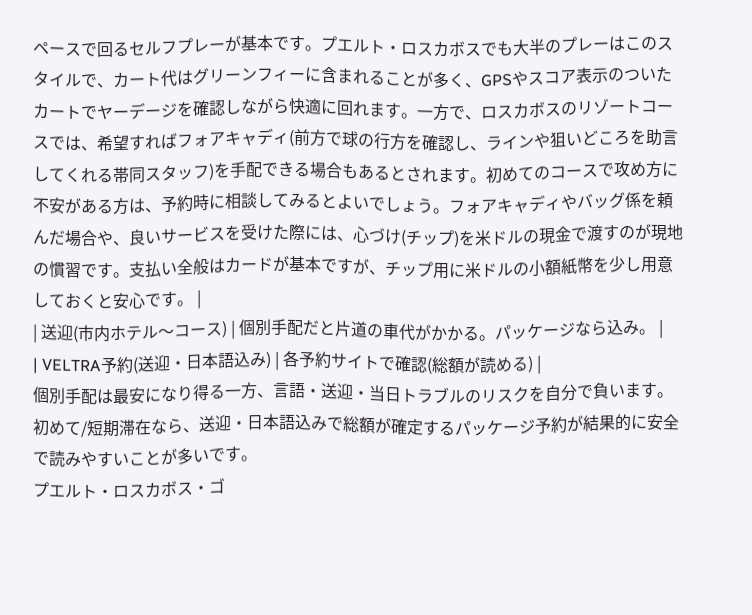ペースで回るセルフプレーが基本です。プエルト・ロスカボスでも大半のプレーはこのスタイルで、カート代はグリーンフィーに含まれることが多く、GPSやスコア表示のついたカートでヤーデージを確認しながら快適に回れます。一方で、ロスカボスのリゾートコースでは、希望すればフォアキャディ(前方で球の行方を確認し、ラインや狙いどころを助言してくれる帯同スタッフ)を手配できる場合もあるとされます。初めてのコースで攻め方に不安がある方は、予約時に相談してみるとよいでしょう。フォアキャディやバッグ係を頼んだ場合や、良いサービスを受けた際には、心づけ(チップ)を米ドルの現金で渡すのが現地の慣習です。支払い全般はカードが基本ですが、チップ用に米ドルの小額紙幣を少し用意しておくと安心です。 |
| 送迎(市内ホテル〜コース) | 個別手配だと片道の車代がかかる。パッケージなら込み。 |
| VELTRA予約(送迎・日本語込み) | 各予約サイトで確認(総額が読める) |
個別手配は最安になり得る一方、言語・送迎・当日トラブルのリスクを自分で負います。初めて/短期滞在なら、送迎・日本語込みで総額が確定するパッケージ予約が結果的に安全で読みやすいことが多いです。
プエルト・ロスカボス・ゴ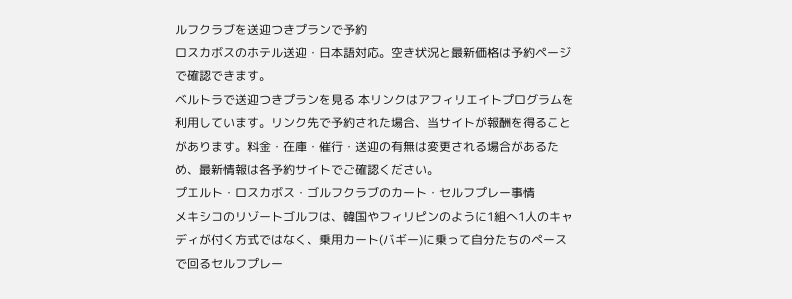ルフクラブを送迎つきプランで予約
ロスカボスのホテル送迎・日本語対応。空き状況と最新価格は予約ページで確認できます。
ベルトラで送迎つきプランを見る 本リンクはアフィリエイトプログラムを利用しています。リンク先で予約された場合、当サイトが報酬を得ることがあります。料金・在庫・催行・送迎の有無は変更される場合があるため、最新情報は各予約サイトでご確認ください。
プエルト・ロスカボス・ゴルフクラブのカート・セルフプレー事情
メキシコのリゾートゴルフは、韓国やフィリピンのように1組へ1人のキャディが付く方式ではなく、乗用カート(バギー)に乗って自分たちのペースで回るセルフプレー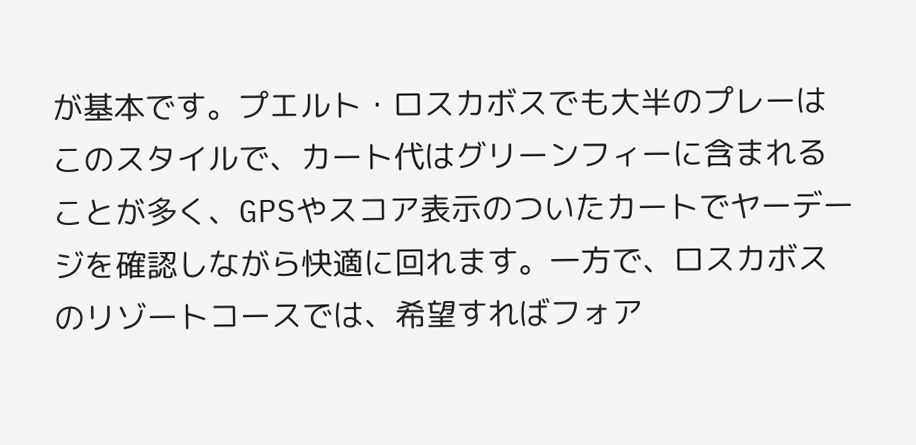が基本です。プエルト・ロスカボスでも大半のプレーはこのスタイルで、カート代はグリーンフィーに含まれることが多く、GPSやスコア表示のついたカートでヤーデージを確認しながら快適に回れます。一方で、ロスカボスのリゾートコースでは、希望すればフォア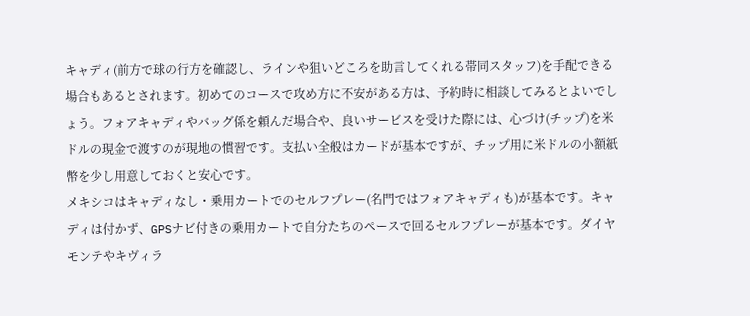キャディ(前方で球の行方を確認し、ラインや狙いどころを助言してくれる帯同スタッフ)を手配できる場合もあるとされます。初めてのコースで攻め方に不安がある方は、予約時に相談してみるとよいでしょう。フォアキャディやバッグ係を頼んだ場合や、良いサービスを受けた際には、心づけ(チップ)を米ドルの現金で渡すのが現地の慣習です。支払い全般はカードが基本ですが、チップ用に米ドルの小額紙幣を少し用意しておくと安心です。
メキシコはキャディなし・乗用カートでのセルフプレー(名門ではフォアキャディも)が基本です。キャディは付かず、GPSナビ付きの乗用カートで自分たちのペースで回るセルフプレーが基本です。ダイヤモンテやキヴィラ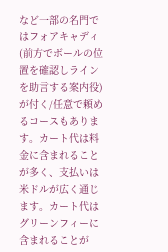など一部の名門ではフォアキャディ(前方でボールの位置を確認しラインを助言する案内役)が付く/任意で頼めるコースもあります。カート代は料金に含まれることが多く、支払いは米ドルが広く通じます。カート代はグリーンフィーに含まれることが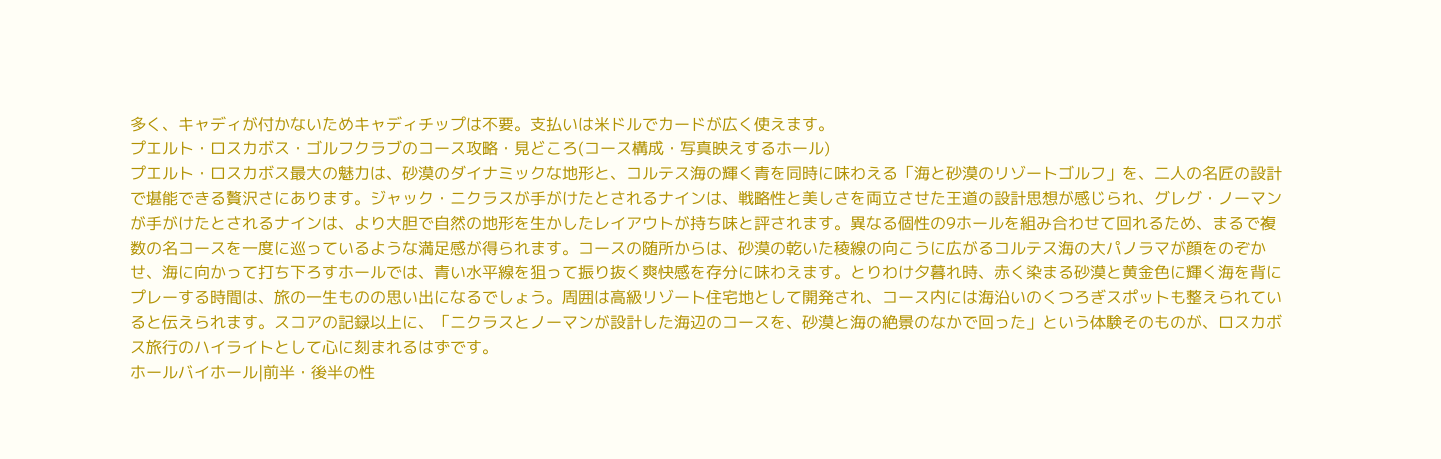多く、キャディが付かないためキャディチップは不要。支払いは米ドルでカードが広く使えます。
プエルト・ロスカボス・ゴルフクラブのコース攻略・見どころ(コース構成・写真映えするホール)
プエルト・ロスカボス最大の魅力は、砂漠のダイナミックな地形と、コルテス海の輝く青を同時に味わえる「海と砂漠のリゾートゴルフ」を、二人の名匠の設計で堪能できる贅沢さにあります。ジャック・ニクラスが手がけたとされるナインは、戦略性と美しさを両立させた王道の設計思想が感じられ、グレグ・ノーマンが手がけたとされるナインは、より大胆で自然の地形を生かしたレイアウトが持ち味と評されます。異なる個性の9ホールを組み合わせて回れるため、まるで複数の名コースを一度に巡っているような満足感が得られます。コースの随所からは、砂漠の乾いた稜線の向こうに広がるコルテス海の大パノラマが顔をのぞかせ、海に向かって打ち下ろすホールでは、青い水平線を狙って振り抜く爽快感を存分に味わえます。とりわけ夕暮れ時、赤く染まる砂漠と黄金色に輝く海を背にプレーする時間は、旅の一生ものの思い出になるでしょう。周囲は高級リゾート住宅地として開発され、コース内には海沿いのくつろぎスポットも整えられていると伝えられます。スコアの記録以上に、「ニクラスとノーマンが設計した海辺のコースを、砂漠と海の絶景のなかで回った」という体験そのものが、ロスカボス旅行のハイライトとして心に刻まれるはずです。
ホールバイホール|前半・後半の性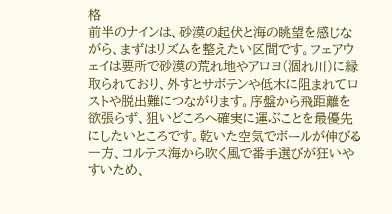格
前半のナインは、砂漠の起伏と海の眺望を感じながら、まずはリズムを整えたい区間です。フェアウェイは要所で砂漠の荒れ地やアロヨ(涸れ川)に縁取られており、外すとサボテンや低木に阻まれてロストや脱出難につながります。序盤から飛距離を欲張らず、狙いどころへ確実に運ぶことを最優先にしたいところです。乾いた空気でボールが伸びる一方、コルテス海から吹く風で番手選びが狂いやすいため、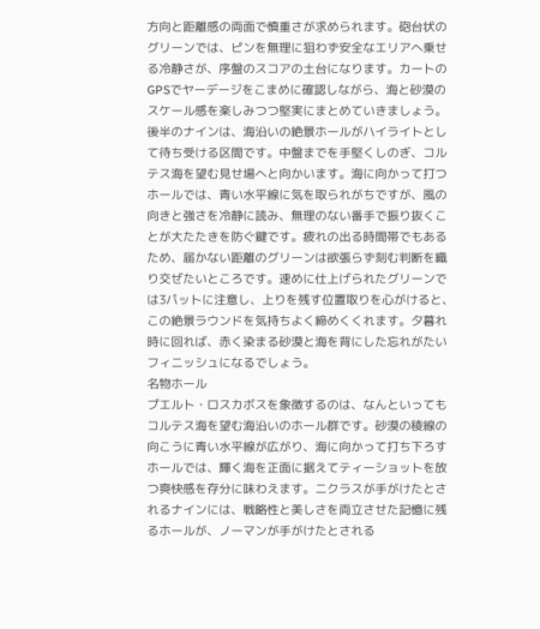方向と距離感の両面で慎重さが求められます。砲台状のグリーンでは、ピンを無理に狙わず安全なエリアへ乗せる冷静さが、序盤のスコアの土台になります。カートのGPSでヤーデージをこまめに確認しながら、海と砂漠のスケール感を楽しみつつ堅実にまとめていきましょう。
後半のナインは、海沿いの絶景ホールがハイライトとして待ち受ける区間です。中盤までを手堅くしのぎ、コルテス海を望む見せ場へと向かいます。海に向かって打つホールでは、青い水平線に気を取られがちですが、風の向きと強さを冷静に読み、無理のない番手で振り抜くことが大たたきを防ぐ鍵です。疲れの出る時間帯でもあるため、届かない距離のグリーンは欲張らず刻む判断を織り交ぜたいところです。速めに仕上げられたグリーンでは3パットに注意し、上りを残す位置取りを心がけると、この絶景ラウンドを気持ちよく締めくくれます。夕暮れ時に回れば、赤く染まる砂漠と海を背にした忘れがたいフィニッシュになるでしょう。
名物ホール
プエルト・ロスカボスを象徴するのは、なんといってもコルテス海を望む海沿いのホール群です。砂漠の稜線の向こうに青い水平線が広がり、海に向かって打ち下ろすホールでは、輝く海を正面に据えてティーショットを放つ爽快感を存分に味わえます。ニクラスが手がけたとされるナインには、戦略性と美しさを両立させた記憶に残るホールが、ノーマンが手がけたとされる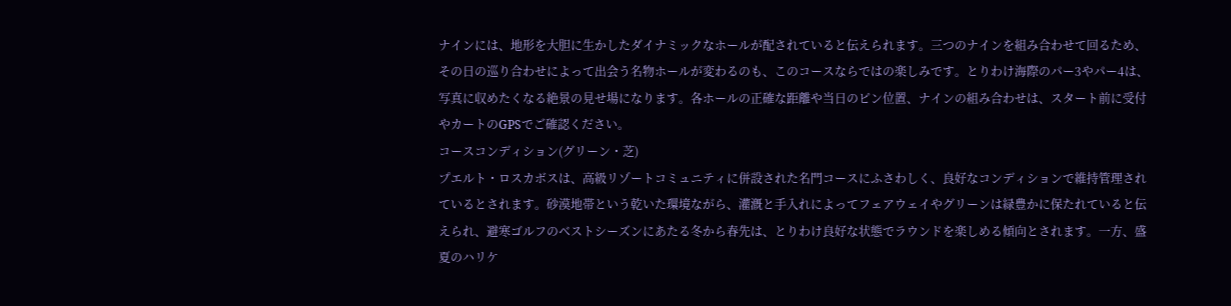ナインには、地形を大胆に生かしたダイナミックなホールが配されていると伝えられます。三つのナインを組み合わせて回るため、その日の巡り合わせによって出会う名物ホールが変わるのも、このコースならではの楽しみです。とりわけ海際のパー3やパー4は、写真に収めたくなる絶景の見せ場になります。各ホールの正確な距離や当日のピン位置、ナインの組み合わせは、スタート前に受付やカートのGPSでご確認ください。
コースコンディション(グリーン・芝)
プエルト・ロスカボスは、高級リゾートコミュニティに併設された名門コースにふさわしく、良好なコンディションで維持管理されているとされます。砂漠地帯という乾いた環境ながら、灌漑と手入れによってフェアウェイやグリーンは緑豊かに保たれていると伝えられ、避寒ゴルフのベストシーズンにあたる冬から春先は、とりわけ良好な状態でラウンドを楽しめる傾向とされます。一方、盛夏のハリケ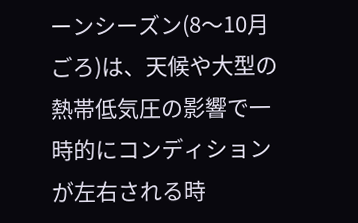ーンシーズン(8〜10月ごろ)は、天候や大型の熱帯低気圧の影響で一時的にコンディションが左右される時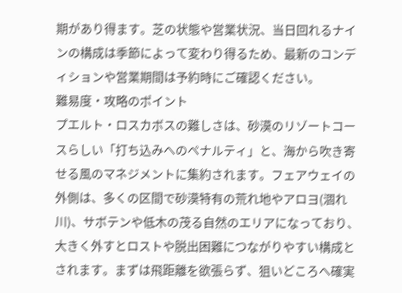期があり得ます。芝の状態や営業状況、当日回れるナインの構成は季節によって変わり得るため、最新のコンディションや営業期間は予約時にご確認ください。
難易度・攻略のポイント
プエルト・ロスカボスの難しさは、砂漠のリゾートコースらしい「打ち込みへのペナルティ」と、海から吹き寄せる風のマネジメントに集約されます。フェアウェイの外側は、多くの区間で砂漠特有の荒れ地やアロヨ(涸れ川)、サボテンや低木の茂る自然のエリアになっており、大きく外すとロストや脱出困難につながりやすい構成とされます。まずは飛距離を欲張らず、狙いどころへ確実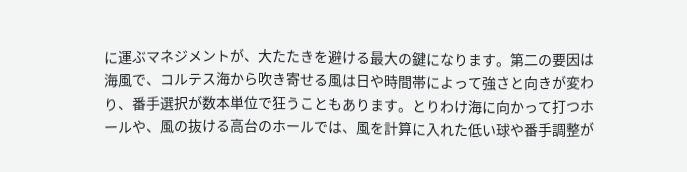に運ぶマネジメントが、大たたきを避ける最大の鍵になります。第二の要因は海風で、コルテス海から吹き寄せる風は日や時間帯によって強さと向きが変わり、番手選択が数本単位で狂うこともあります。とりわけ海に向かって打つホールや、風の抜ける高台のホールでは、風を計算に入れた低い球や番手調整が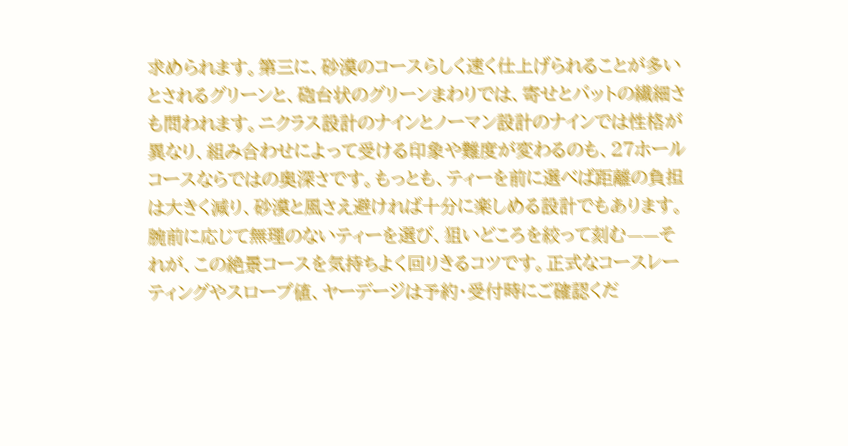求められます。第三に、砂漠のコースらしく速く仕上げられることが多いとされるグリーンと、砲台状のグリーンまわりでは、寄せとパットの繊細さも問われます。ニクラス設計のナインとノーマン設計のナインでは性格が異なり、組み合わせによって受ける印象や難度が変わるのも、27ホールコースならではの奥深さです。もっとも、ティーを前に選べば距離の負担は大きく減り、砂漠と風さえ避ければ十分に楽しめる設計でもあります。腕前に応じて無理のないティーを選び、狙いどころを絞って刻む——それが、この絶景コースを気持ちよく回りきるコツです。正式なコースレーティングやスロープ値、ヤーデージは予約・受付時にご確認くだ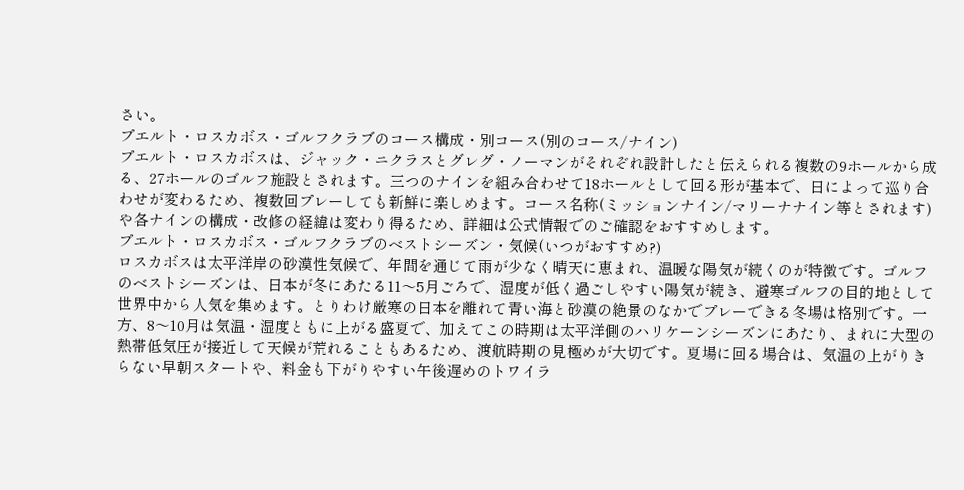さい。
プエルト・ロスカボス・ゴルフクラブのコース構成・別コース(別のコース/ナイン)
プエルト・ロスカボスは、ジャック・ニクラスとグレグ・ノーマンがそれぞれ設計したと伝えられる複数の9ホールから成る、27ホールのゴルフ施設とされます。三つのナインを組み合わせて18ホールとして回る形が基本で、日によって巡り合わせが変わるため、複数回プレーしても新鮮に楽しめます。コース名称(ミッションナイン/マリーナナイン等とされます)や各ナインの構成・改修の経緯は変わり得るため、詳細は公式情報でのご確認をおすすめします。
プエルト・ロスカボス・ゴルフクラブのベストシーズン・気候(いつがおすすめ?)
ロスカボスは太平洋岸の砂漠性気候で、年間を通じて雨が少なく晴天に恵まれ、温暖な陽気が続くのが特徴です。ゴルフのベストシーズンは、日本が冬にあたる11〜5月ごろで、湿度が低く過ごしやすい陽気が続き、避寒ゴルフの目的地として世界中から人気を集めます。とりわけ厳寒の日本を離れて青い海と砂漠の絶景のなかでプレーできる冬場は格別です。一方、8〜10月は気温・湿度ともに上がる盛夏で、加えてこの時期は太平洋側のハリケーンシーズンにあたり、まれに大型の熱帯低気圧が接近して天候が荒れることもあるため、渡航時期の見極めが大切です。夏場に回る場合は、気温の上がりきらない早朝スタートや、料金も下がりやすい午後遅めのトワイラ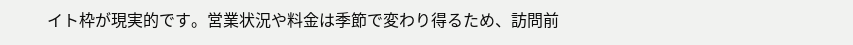イト枠が現実的です。営業状況や料金は季節で変わり得るため、訪問前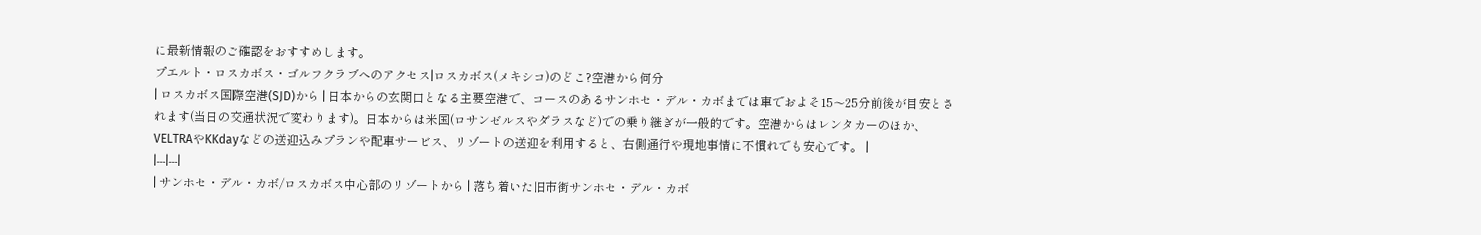に最新情報のご確認をおすすめします。
プエルト・ロスカボス・ゴルフクラブへのアクセス|ロスカボス(メキシコ)のどこ?空港から何分
| ロスカボス国際空港(SJD)から | 日本からの玄関口となる主要空港で、コースのあるサンホセ・デル・カボまでは車でおよそ15〜25分前後が目安とされます(当日の交通状況で変わります)。日本からは米国(ロサンゼルスやダラスなど)での乗り継ぎが一般的です。空港からはレンタカーのほか、VELTRAやKKdayなどの送迎込みプランや配車サービス、リゾートの送迎を利用すると、右側通行や現地事情に不慣れでも安心です。 |
|---|---|
| サンホセ・デル・カボ/ロスカボス中心部のリゾートから | 落ち着いた旧市街サンホセ・デル・カボ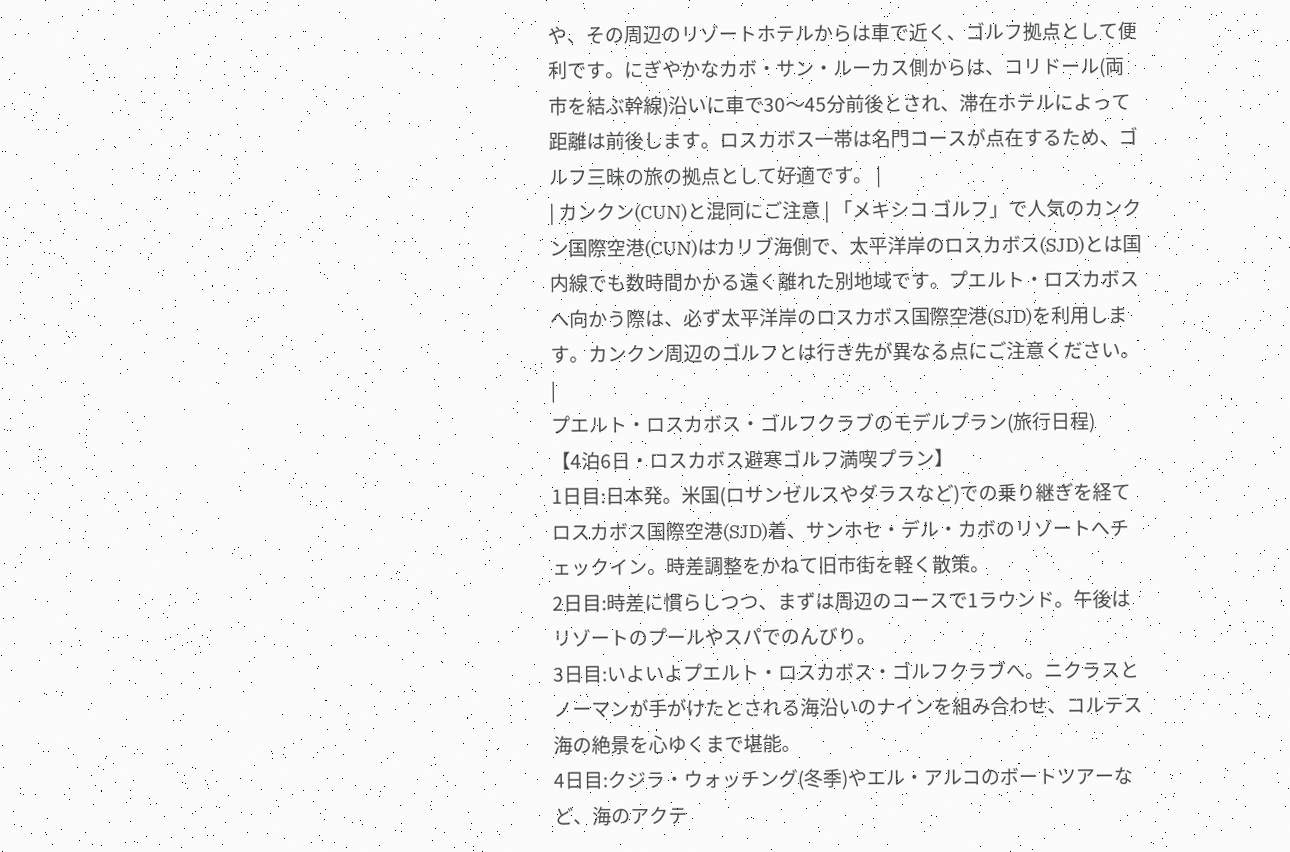や、その周辺のリゾートホテルからは車で近く、ゴルフ拠点として便利です。にぎやかなカボ・サン・ルーカス側からは、コリドール(両市を結ぶ幹線)沿いに車で30〜45分前後とされ、滞在ホテルによって距離は前後します。ロスカボス一帯は名門コースが点在するため、ゴルフ三昧の旅の拠点として好適です。 |
| カンクン(CUN)と混同にご注意 | 「メキシコ ゴルフ」で人気のカンクン国際空港(CUN)はカリブ海側で、太平洋岸のロスカボス(SJD)とは国内線でも数時間かかる遠く離れた別地域です。プエルト・ロスカボスへ向かう際は、必ず太平洋岸のロスカボス国際空港(SJD)を利用します。カンクン周辺のゴルフとは行き先が異なる点にご注意ください。 |
プエルト・ロスカボス・ゴルフクラブのモデルプラン(旅行日程)
【4泊6日・ロスカボス避寒ゴルフ満喫プラン】
1日目:日本発。米国(ロサンゼルスやダラスなど)での乗り継ぎを経てロスカボス国際空港(SJD)着、サンホセ・デル・カボのリゾートへチェックイン。時差調整をかねて旧市街を軽く散策。
2日目:時差に慣らしつつ、まずは周辺のコースで1ラウンド。午後はリゾートのプールやスパでのんびり。
3日目:いよいよプエルト・ロスカボス・ゴルフクラブへ。ニクラスとノーマンが手がけたとされる海沿いのナインを組み合わせ、コルテス海の絶景を心ゆくまで堪能。
4日目:クジラ・ウォッチング(冬季)やエル・アルコのボートツアーなど、海のアクテ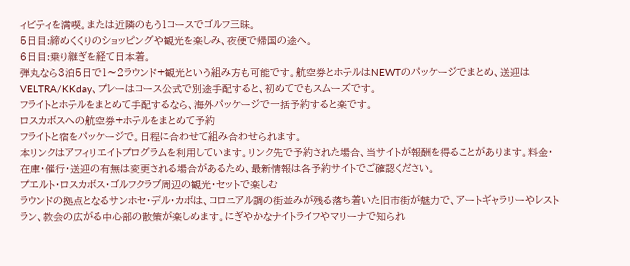ィビティを満喫。または近隣のもう1コースでゴルフ三昧。
5日目:締めくくりのショッピングや観光を楽しみ、夜便で帰国の途へ。
6日目:乗り継ぎを経て日本着。
弾丸なら3泊5日で1〜2ラウンド+観光という組み方も可能です。航空券とホテルはNEWTのパッケージでまとめ、送迎はVELTRA/KKday、プレーはコース公式で別途手配すると、初めてでもスムーズです。
フライトとホテルをまとめて手配するなら、海外パッケージで一括予約すると楽です。
ロスカボスへの航空券+ホテルをまとめて予約
フライトと宿をパッケージで。日程に合わせて組み合わせられます。
本リンクはアフィリエイトプログラムを利用しています。リンク先で予約された場合、当サイトが報酬を得ることがあります。料金・在庫・催行・送迎の有無は変更される場合があるため、最新情報は各予約サイトでご確認ください。
プエルト・ロスカボス・ゴルフクラブ周辺の観光・セットで楽しむ
ラウンドの拠点となるサンホセ・デル・カボは、コロニアル調の街並みが残る落ち着いた旧市街が魅力で、アートギャラリーやレストラン、教会の広がる中心部の散策が楽しめます。にぎやかなナイトライフやマリーナで知られ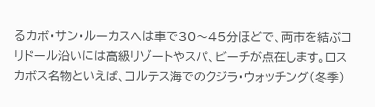るカボ・サン・ルーカスへは車で30〜45分ほどで、両市を結ぶコリドール沿いには高級リゾートやスパ、ビーチが点在します。ロスカボス名物といえば、コルテス海でのクジラ・ウォッチング(冬季)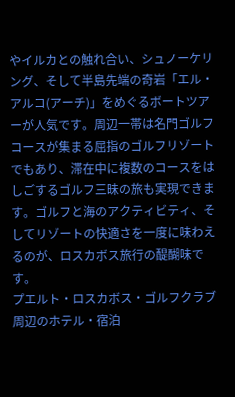やイルカとの触れ合い、シュノーケリング、そして半島先端の奇岩「エル・アルコ(アーチ)」をめぐるボートツアーが人気です。周辺一帯は名門ゴルフコースが集まる屈指のゴルフリゾートでもあり、滞在中に複数のコースをはしごするゴルフ三昧の旅も実現できます。ゴルフと海のアクティビティ、そしてリゾートの快適さを一度に味わえるのが、ロスカボス旅行の醍醐味です。
プエルト・ロスカボス・ゴルフクラブ周辺のホテル・宿泊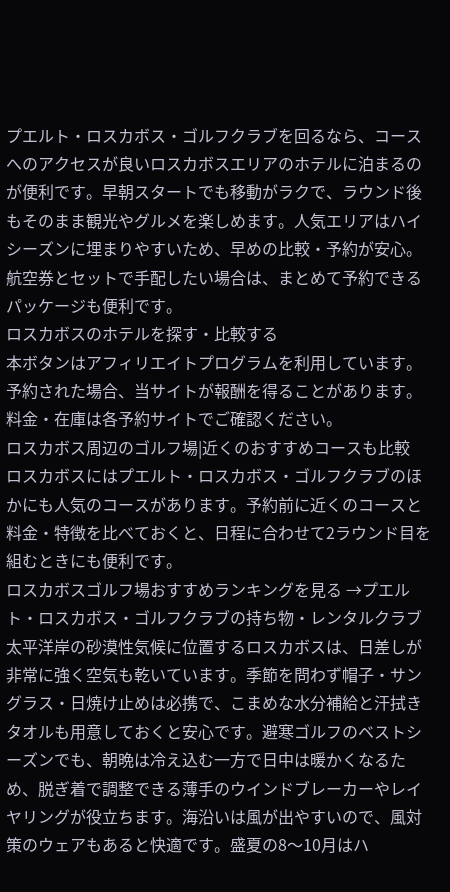プエルト・ロスカボス・ゴルフクラブを回るなら、コースへのアクセスが良いロスカボスエリアのホテルに泊まるのが便利です。早朝スタートでも移動がラクで、ラウンド後もそのまま観光やグルメを楽しめます。人気エリアはハイシーズンに埋まりやすいため、早めの比較・予約が安心。航空券とセットで手配したい場合は、まとめて予約できるパッケージも便利です。
ロスカボスのホテルを探す・比較する
本ボタンはアフィリエイトプログラムを利用しています。予約された場合、当サイトが報酬を得ることがあります。料金・在庫は各予約サイトでご確認ください。
ロスカボス周辺のゴルフ場|近くのおすすめコースも比較
ロスカボスにはプエルト・ロスカボス・ゴルフクラブのほかにも人気のコースがあります。予約前に近くのコースと料金・特徴を比べておくと、日程に合わせて2ラウンド目を組むときにも便利です。
ロスカボスゴルフ場おすすめランキングを見る →プエルト・ロスカボス・ゴルフクラブの持ち物・レンタルクラブ
太平洋岸の砂漠性気候に位置するロスカボスは、日差しが非常に強く空気も乾いています。季節を問わず帽子・サングラス・日焼け止めは必携で、こまめな水分補給と汗拭きタオルも用意しておくと安心です。避寒ゴルフのベストシーズンでも、朝晩は冷え込む一方で日中は暖かくなるため、脱ぎ着で調整できる薄手のウインドブレーカーやレイヤリングが役立ちます。海沿いは風が出やすいので、風対策のウェアもあると快適です。盛夏の8〜10月はハ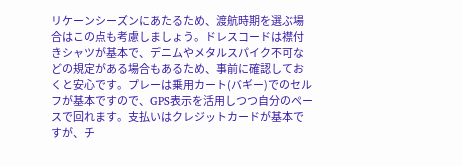リケーンシーズンにあたるため、渡航時期を選ぶ場合はこの点も考慮しましょう。ドレスコードは襟付きシャツが基本で、デニムやメタルスパイク不可などの規定がある場合もあるため、事前に確認しておくと安心です。プレーは乗用カート(バギー)でのセルフが基本ですので、GPS表示を活用しつつ自分のペースで回れます。支払いはクレジットカードが基本ですが、チ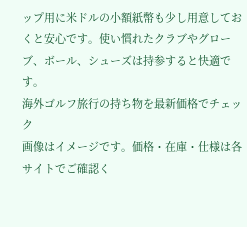ップ用に米ドルの小額紙幣も少し用意しておくと安心です。使い慣れたクラブやグローブ、ボール、シューズは持参すると快適です。
海外ゴルフ旅行の持ち物を最新価格でチェック
画像はイメージです。価格・在庫・仕様は各サイトでご確認く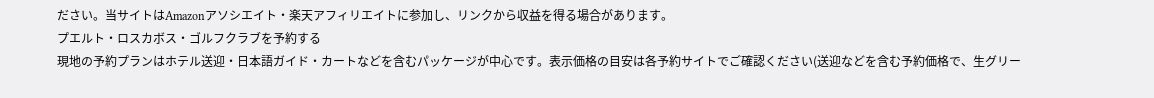ださい。当サイトはAmazonアソシエイト・楽天アフィリエイトに参加し、リンクから収益を得る場合があります。
プエルト・ロスカボス・ゴルフクラブを予約する
現地の予約プランはホテル送迎・日本語ガイド・カートなどを含むパッケージが中心です。表示価格の目安は各予約サイトでご確認ください(送迎などを含む予約価格で、生グリー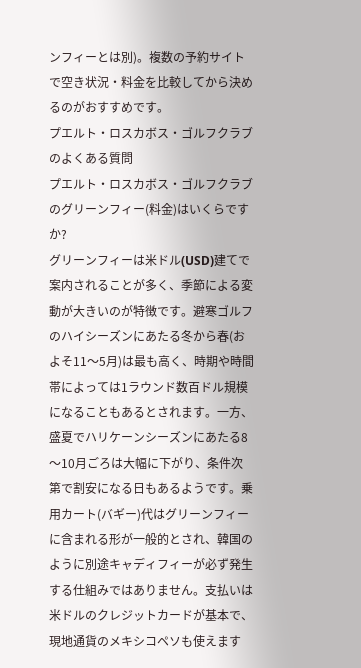ンフィーとは別)。複数の予約サイトで空き状況・料金を比較してから決めるのがおすすめです。
プエルト・ロスカボス・ゴルフクラブのよくある質問
プエルト・ロスカボス・ゴルフクラブのグリーンフィー(料金)はいくらですか?
グリーンフィーは米ドル(USD)建てで案内されることが多く、季節による変動が大きいのが特徴です。避寒ゴルフのハイシーズンにあたる冬から春(およそ11〜5月)は最も高く、時期や時間帯によっては1ラウンド数百ドル規模になることもあるとされます。一方、盛夏でハリケーンシーズンにあたる8〜10月ごろは大幅に下がり、条件次第で割安になる日もあるようです。乗用カート(バギー)代はグリーンフィーに含まれる形が一般的とされ、韓国のように別途キャディフィーが必ず発生する仕組みではありません。支払いは米ドルのクレジットカードが基本で、現地通貨のメキシコペソも使えます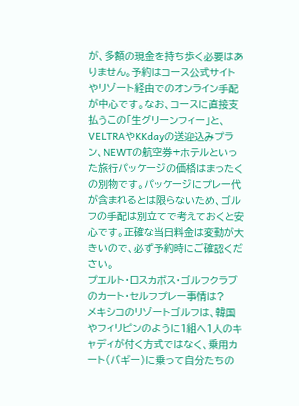が、多額の現金を持ち歩く必要はありません。予約はコース公式サイトやリゾート経由でのオンライン手配が中心です。なお、コースに直接支払うこの「生グリーンフィー」と、VELTRAやKKdayの送迎込みプラン、NEWTの航空券+ホテルといった旅行パッケージの価格はまったくの別物です。パッケージにプレー代が含まれるとは限らないため、ゴルフの手配は別立てで考えておくと安心です。正確な当日料金は変動が大きいので、必ず予約時にご確認ください。
プエルト・ロスカボス・ゴルフクラブのカート・セルフプレー事情は?
メキシコのリゾートゴルフは、韓国やフィリピンのように1組へ1人のキャディが付く方式ではなく、乗用カート(バギー)に乗って自分たちの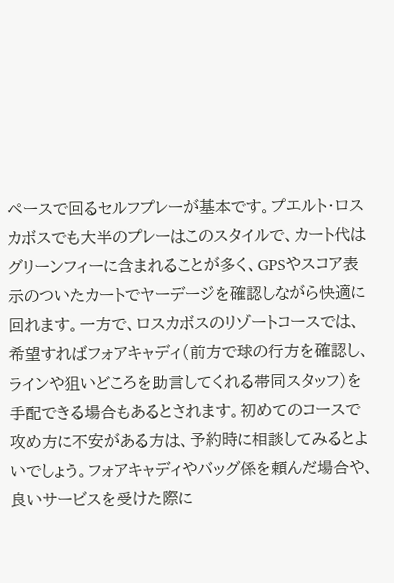ペースで回るセルフプレーが基本です。プエルト・ロスカボスでも大半のプレーはこのスタイルで、カート代はグリーンフィーに含まれることが多く、GPSやスコア表示のついたカートでヤーデージを確認しながら快適に回れます。一方で、ロスカボスのリゾートコースでは、希望すればフォアキャディ(前方で球の行方を確認し、ラインや狙いどころを助言してくれる帯同スタッフ)を手配できる場合もあるとされます。初めてのコースで攻め方に不安がある方は、予約時に相談してみるとよいでしょう。フォアキャディやバッグ係を頼んだ場合や、良いサービスを受けた際に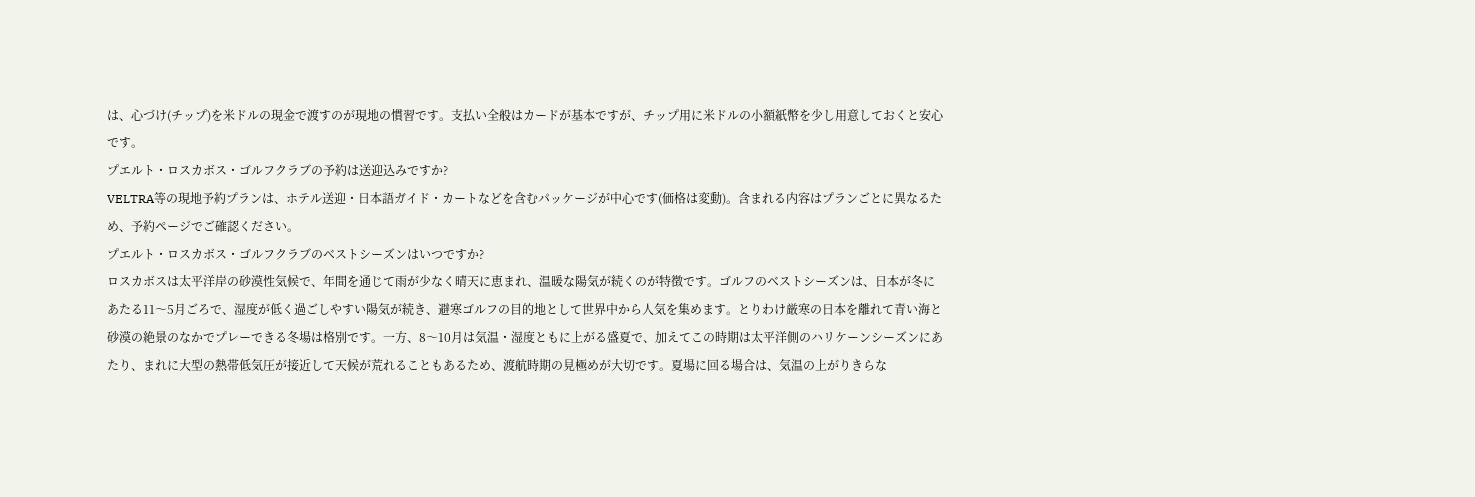は、心づけ(チップ)を米ドルの現金で渡すのが現地の慣習です。支払い全般はカードが基本ですが、チップ用に米ドルの小額紙幣を少し用意しておくと安心です。
プエルト・ロスカボス・ゴルフクラブの予約は送迎込みですか?
VELTRA等の現地予約プランは、ホテル送迎・日本語ガイド・カートなどを含むパッケージが中心です(価格は変動)。含まれる内容はプランごとに異なるため、予約ページでご確認ください。
プエルト・ロスカボス・ゴルフクラブのベストシーズンはいつですか?
ロスカボスは太平洋岸の砂漠性気候で、年間を通じて雨が少なく晴天に恵まれ、温暖な陽気が続くのが特徴です。ゴルフのベストシーズンは、日本が冬にあたる11〜5月ごろで、湿度が低く過ごしやすい陽気が続き、避寒ゴルフの目的地として世界中から人気を集めます。とりわけ厳寒の日本を離れて青い海と砂漠の絶景のなかでプレーできる冬場は格別です。一方、8〜10月は気温・湿度ともに上がる盛夏で、加えてこの時期は太平洋側のハリケーンシーズンにあたり、まれに大型の熱帯低気圧が接近して天候が荒れることもあるため、渡航時期の見極めが大切です。夏場に回る場合は、気温の上がりきらな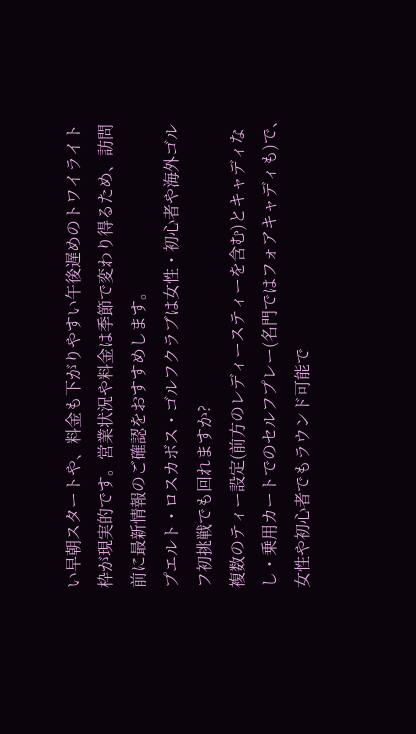い早朝スタートや、料金も下がりやすい午後遅めのトワイライト枠が現実的です。営業状況や料金は季節で変わり得るため、訪問前に最新情報のご確認をおすすめします。
プエルト・ロスカボス・ゴルフクラブは女性・初心者や海外ゴルフ初挑戦でも回れますか?
複数のティー設定(前方のレディースティーを含む)とキャディなし・乗用カートでのセルフプレー(名門ではフォアキャディも)で、女性や初心者でもラウンド可能で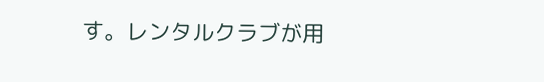す。レンタルクラブが用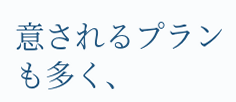意されるプランも多く、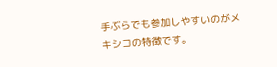手ぶらでも参加しやすいのがメキシコの特徴です。